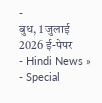-
बुध, 1 जुलाई 2026 ई-पेपर
- Hindi News »
- Special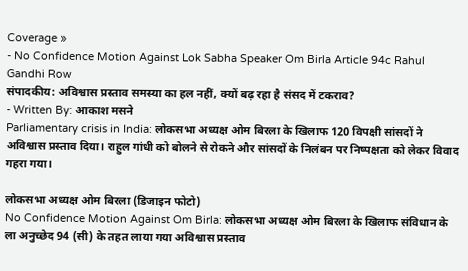Coverage »
- No Confidence Motion Against Lok Sabha Speaker Om Birla Article 94c Rahul Gandhi Row
संपादकीय: अविश्वास प्रस्ताव समस्या का हल नहीं, क्यों बढ़ रहा है संसद में टकराव?
- Written By: आकाश मसने
Parliamentary crisis in India: लोकसभा अध्यक्ष ओम बिरला के खिलाफ 120 विपक्षी सांसदों ने अविश्वास प्रस्ताव दिया। राहुल गांधी को बोलने से रोकने और सांसदों के निलंबन पर निष्पक्षता को लेकर विवाद गहरा गया।

लोकसभा अध्यक्ष ओम बिरला (डिजाइन फोटो)
No Confidence Motion Against Om Birla: लोकसभा अध्यक्ष ओम बिरला के खिलाफ संविधान के ला अनुच्छेद 94 (सी) के तहत लाया गया अविश्वास प्रस्ताव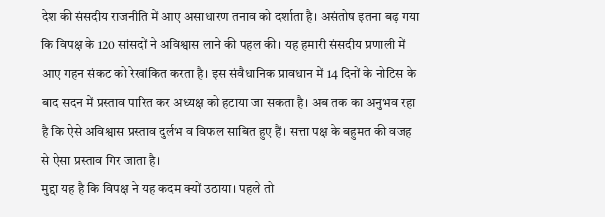देश की संसदीय राजनीति में आए असाधारण तनाव को दर्शाता है। असंतोष इतना बढ़ गया कि विपक्ष के 120 सांसदों ने अविश्वास लाने की पहल की। यह हमारी संसदीय प्रणाली में आए गहन संकट को रेखांकित करता है। इस संवैधानिक प्रावधान में 14 दिनों के नोटिस के बाद सदन में प्रस्ताव पारित कर अध्यक्ष को हटाया जा सकता है। अब तक का अनुभव रहा है कि ऐसे अविश्वास प्रस्ताव दुर्लभ व विफल साबित हुए हैं। सत्ता पक्ष के बहुमत की वजह से ऐसा प्रस्ताव गिर जाता है।
मुद्दा यह है कि विपक्ष ने यह कदम क्यों उठाया। पहले तो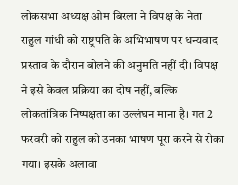लोकसभा अध्यक्ष ओम बिरला ने विपक्ष के नेता राहुल गांधी को राष्ट्रपति के अभिभाषण पर धन्यवाद प्रस्ताव के दौरान बोलने की अनुमति नहीं दी। विपक्ष ने इसे केवल प्रक्रिया का दोष नहीं, बल्कि लोकतांत्रिक निष्पक्षता का उल्लंघन माना है। गत 2 फरवरी को राहुल को उनका भाषण पूरा करने से रोका गया। इसके अलावा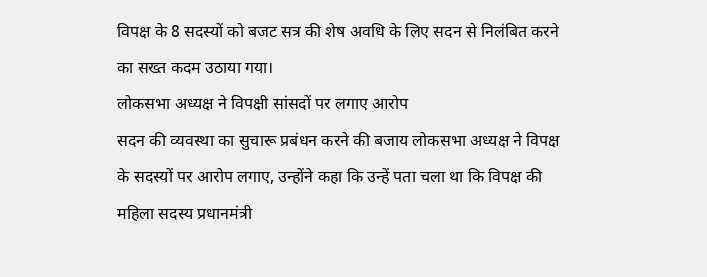विपक्ष के 8 सदस्यों को बजट सत्र की शेष अवधि के लिए सदन से निलंबित करने का सख्त कदम उठाया गया।
लोकसभा अध्यक्ष ने विपक्षी सांसदों पर लगाए आरोप
सदन की व्यवस्था का सुचारू प्रबंधन करने की बजाय लोकसभा अध्यक्ष ने विपक्ष के सदस्यों पर आरोप लगाए, उन्होंने कहा कि उन्हें पता चला था कि विपक्ष की महिला सदस्य प्रधानमंत्री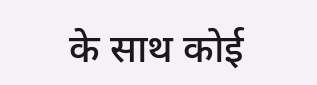के साथ कोई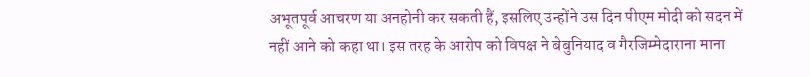अभूतपूर्व आचरण या अनहोनी कर सकती हैं, इसलिए उन्होंने उस दिन पीएम मोदी को सदन में नहीं आने को कहा था। इस तरह के आरोप को विपक्ष ने बेबुनियाद व गैरजिम्मेदाराना माना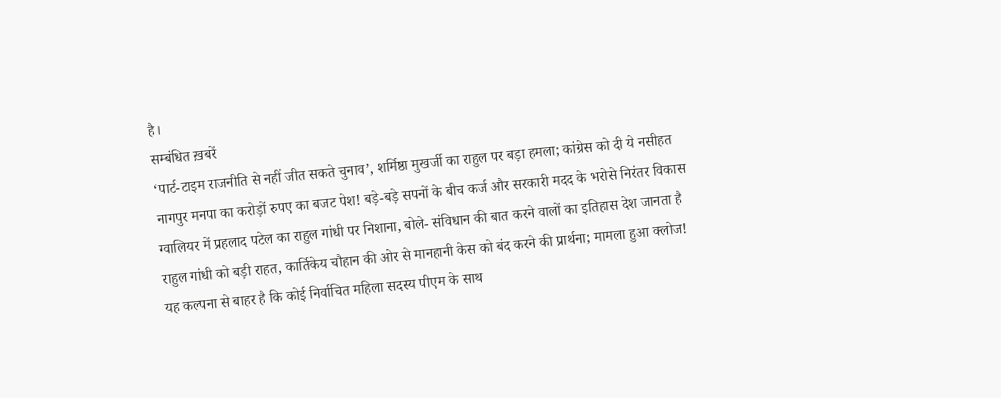है।
सम्बंधित ख़बरें
‘पार्ट-टाइम राजनीति से नहीं जीत सकते चुनाव’, शर्मिष्ठा मुखर्जी का राहुल पर बड़ा हमला; कांग्रेस को दी ये नसीहत
नागपुर मनपा का करोड़ों रुपए का बजट पेश! बड़े-बड़े सपनों के बीच कर्ज और सरकारी मदद के भरोसे निरंतर विकास
ग्वालियर में प्रहलाद पटेल का राहुल गांधी पर निशाना, बोले- संविधान की बात करने वालों का इतिहास देश जानता है
राहुल गांधी को बड़ी राहत, कार्तिकेय चौहान की ओर से मानहानी केस को बंद करने की प्रार्थना; मामला हुआ क्लोज!
यह कल्पना से बाहर है कि कोई निर्वाचित महिला सदस्य पीएम के साथ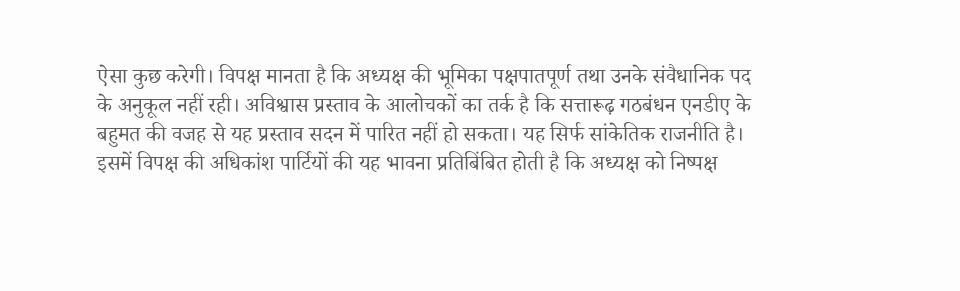ऐसा कुछ करेगी। विपक्ष मानता है कि अध्यक्ष की भूमिका पक्षपातपूर्ण तथा उनके संवैधानिक पद के अनुकूल नहीं रही। अविश्वास प्रस्ताव के आलोचकों का तर्क है कि सत्तारूढ़ गठबंधन एनडीए के बहुमत की वजह से यह प्रस्ताव सदन में पारित नहीं हो सकता। यह सिर्फ सांकेतिक राजनीति है। इसमें विपक्ष की अधिकांश पार्टियों की यह भावना प्रतिबिंबित होती है कि अध्यक्ष को निष्पक्ष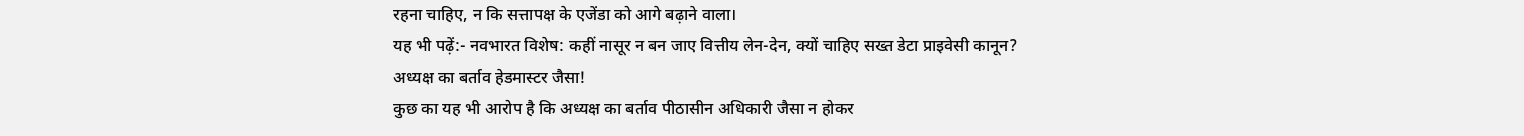रहना चाहिए, न कि सत्तापक्ष के एजेंडा को आगे बढ़ाने वाला।
यह भी पढ़ें:- नवभारत विशेष: कहीं नासूर न बन जाए वित्तीय लेन-देन, क्यों चाहिए सख्त डेटा प्राइवेसी कानून?
अध्यक्ष का बर्ताव हेडमास्टर जैसा!
कुछ का यह भी आरोप है कि अध्यक्ष का बर्ताव पीठासीन अधिकारी जैसा न होकर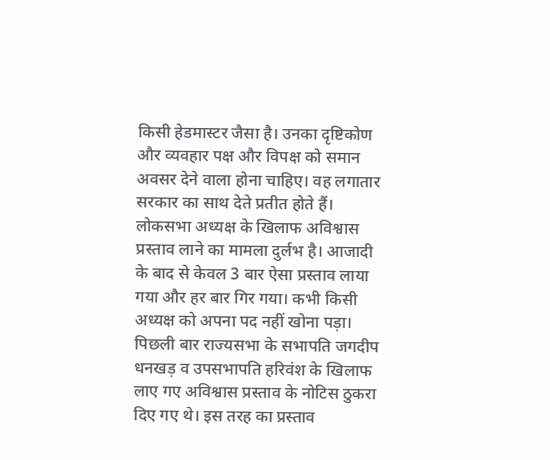किसी हेडमास्टर जैसा है। उनका दृष्टिकोण और व्यवहार पक्ष और विपक्ष को समान अवसर देने वाला होना चाहिए। वह लगातार सरकार का साथ देते प्रतीत होते हैं। लोकसभा अध्यक्ष के खिलाफ अविश्वास प्रस्ताव लाने का मामला दुर्लभ है। आजादी के बाद से केवल 3 बार ऐसा प्रस्ताव लाया गया और हर बार गिर गया। कभी किसी अध्यक्ष को अपना पद नहीं खोना पड़ा। पिछली बार राज्यसभा के सभापति जगदीप धनखड़ व उपसभापति हरिवंश के खिलाफ लाए गए अविश्वास प्रस्ताव के नोटिस ठुकरा दिए गए थे। इस तरह का प्रस्ताव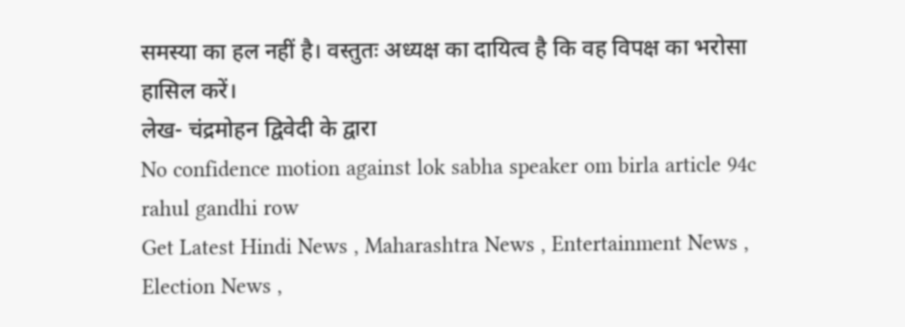समस्या का हल नहीं है। वस्तुतः अध्यक्ष का दायित्व है कि वह विपक्ष का भरोसा हासिल करें।
लेख- चंद्रमोहन द्विवेदी के द्वारा
No confidence motion against lok sabha speaker om birla article 94c rahul gandhi row
Get Latest Hindi News , Maharashtra News , Entertainment News , Election News ,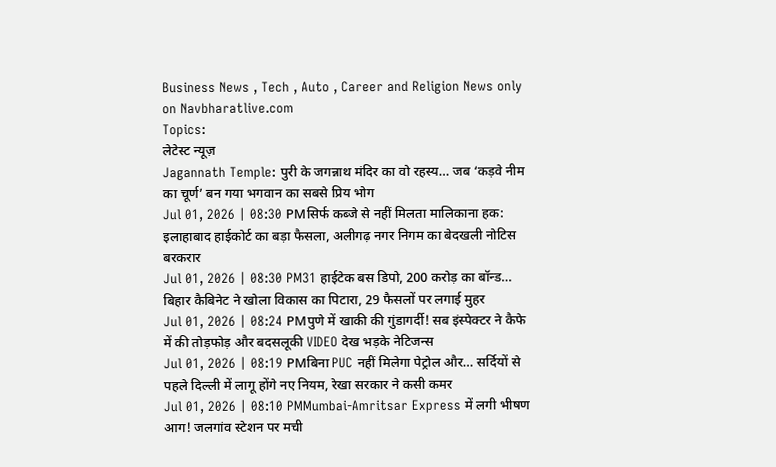Business News , Tech , Auto , Career and Religion News only on Navbharatlive.com
Topics:
लेटेस्ट न्यूज़
Jagannath Temple: पुरी के जगन्नाथ मंदिर का वो रहस्य… जब ‘कड़वे नीम का चूर्ण’ बन गया भगवान का सबसे प्रिय भोग
Jul 01, 2026 | 08:30 PMसिर्फ कब्जे से नहीं मिलता मालिकाना हक: इलाहाबाद हाईकोर्ट का बड़ा फैसला, अलीगढ़ नगर निगम का बेदखली नोटिस बरकरार
Jul 01, 2026 | 08:30 PM31 हाईटेक बस डिपो, 200 करोड़ का बॉन्ड… बिहार कैबिनेट ने खोला विकास का पिटारा, 29 फैसलों पर लगाई मुहर
Jul 01, 2026 | 08:24 PMपुणे में खाकी की गुंडागर्दी! सब इंस्पेक्टर ने कैफे में की तोड़फोड़ और बदसलूकी VIDEO देख भड़के नेटिजन्स
Jul 01, 2026 | 08:19 PMबिना PUC नहीं मिलेगा पेट्रोल और… सर्दियों से पहले दिल्ली में लागू होंगे नए नियम, रेखा सरकार ने कसी कमर
Jul 01, 2026 | 08:10 PMMumbai-Amritsar Express में लगी भीषण आग! जलगांव स्टेशन पर मची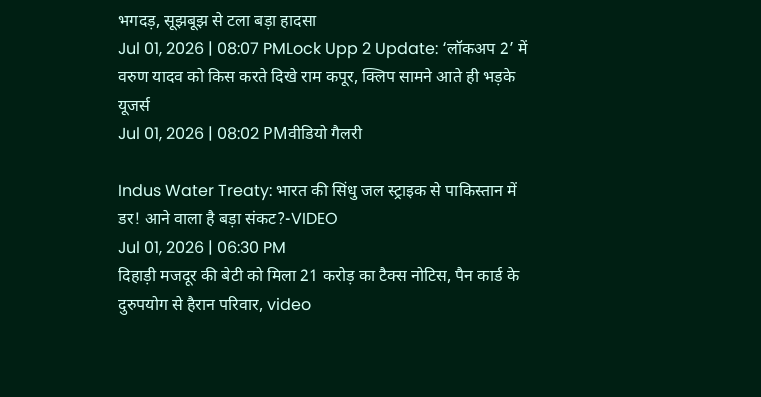भगदड़, सूझबूझ से टला बड़ा हादसा
Jul 01, 2026 | 08:07 PMLock Upp 2 Update: ‘लॉकअप 2’ में वरुण यादव को किस करते दिखे राम कपूर, क्लिप सामने आते ही भड़के यूजर्स
Jul 01, 2026 | 08:02 PMवीडियो गैलरी

Indus Water Treaty: भारत की सिंधु जल स्ट्राइक से पाकिस्तान में डर! आने वाला है बड़ा संकट?-VIDEO
Jul 01, 2026 | 06:30 PM
दिहाड़ी मजदूर की बेटी को मिला 21 करोड़ का टैक्स नोटिस, पैन कार्ड के दुरुपयोग से हैरान परिवार, video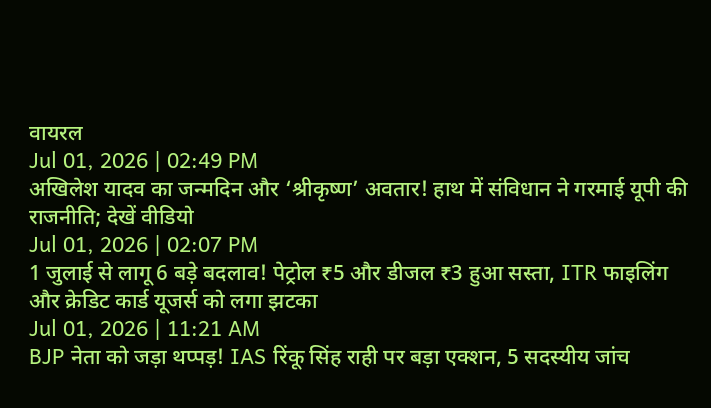वायरल
Jul 01, 2026 | 02:49 PM
अखिलेश यादव का जन्मदिन और ‘श्रीकृष्ण’ अवतार! हाथ में संविधान ने गरमाई यूपी की राजनीति; देखें वीडियो
Jul 01, 2026 | 02:07 PM
1 जुलाई से लागू 6 बड़े बदलाव! पेट्रोल ₹5 और डीजल ₹3 हुआ सस्ता, ITR फाइलिंग और क्रेडिट कार्ड यूजर्स को लगा झटका
Jul 01, 2026 | 11:21 AM
BJP नेता को जड़ा थप्पड़! IAS रिंकू सिंह राही पर बड़ा एक्शन, 5 सदस्यीय जांच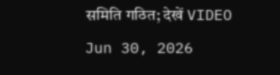समिति गठित; देखें VIDEO
Jun 30, 2026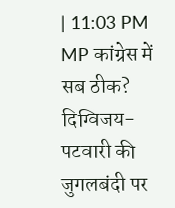| 11:03 PM
MP कांग्रेस में सब ठीक? दिग्विजय-पटवारी की जुगलबंदी पर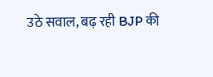उठे सवाल, बढ़ रही BJP की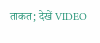ताकत; देखें VIDEO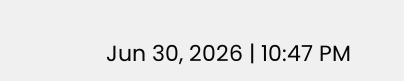Jun 30, 2026 | 10:47 PM